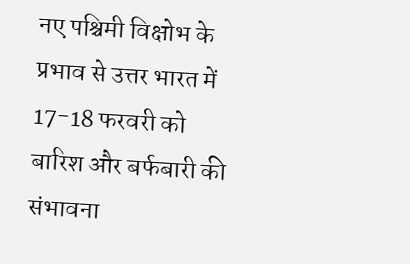नए पश्चिमी विक्षोभ के प्रभाव से उत्तर भारत में 17-18 फरवरी को बारिश और बर्फबारी की संभावना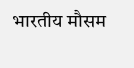भारतीय मौसम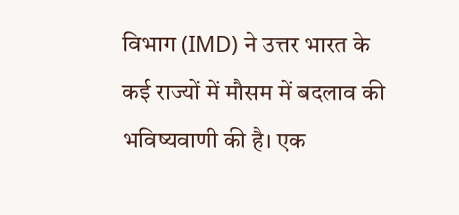विभाग (IMD) ने उत्तर भारत के कई राज्यों में मौसम में बदलाव की भविष्यवाणी की है। एक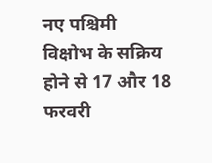नए पश्चिमी विक्षोभ के सक्रिय होने से 17 और 18 फरवरी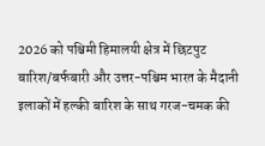2026 को पश्चिमी हिमालयी क्षेत्र में छिटपुट बारिश/बर्फबारी और उत्तर-पश्चिम भारत के मैदानी इलाकों में हल्की बारिश के साथ गरज-चमक की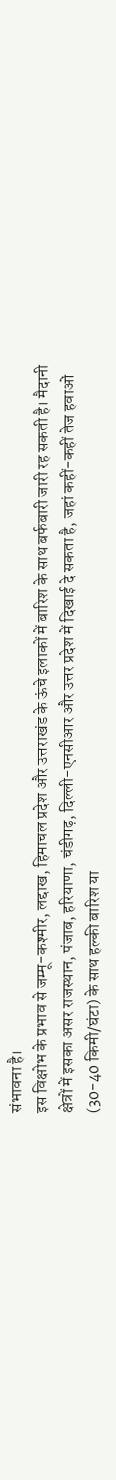संभावना है।
इस विक्षोभ के प्रभाव से जम्मू-कश्मीर, लद्दाख, हिमाचल प्रदेश और उत्तराखंड के ऊंचे इलाकों में बारिश के साथ बर्फबारी जारी रह सकती है। मैदानी क्षेत्रों में इसका असर राजस्थान, पंजाब, हरियाणा, चंडीगढ़, दिल्ली-एनसीआर और उत्तर प्रदेश में दिखाई दे सकता है, जहां कहीं-कहीं तेज हवाओं (30-40 किमी/घंटा) के साथ हल्की बारिश या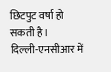छिटपुट वर्षा हो सकती है।
दिल्ली-एनसीआर में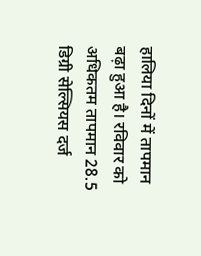हालिया दिनों में तापमान बढ़ा हुआ है। रविवार को अधिकतम तापमान 28.5 डिग्री सेल्सियस दर्ज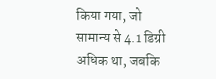किया गया, जो सामान्य से 4.1 डिग्री अधिक था, जबकि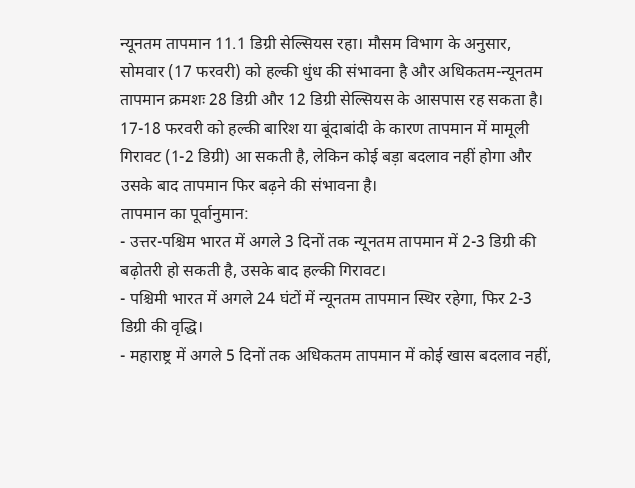न्यूनतम तापमान 11.1 डिग्री सेल्सियस रहा। मौसम विभाग के अनुसार, सोमवार (17 फरवरी) को हल्की धुंध की संभावना है और अधिकतम-न्यूनतम तापमान क्रमशः 28 डिग्री और 12 डिग्री सेल्सियस के आसपास रह सकता है। 17-18 फरवरी को हल्की बारिश या बूंदाबांदी के कारण तापमान में मामूली गिरावट (1-2 डिग्री) आ सकती है, लेकिन कोई बड़ा बदलाव नहीं होगा और उसके बाद तापमान फिर बढ़ने की संभावना है।
तापमान का पूर्वानुमान:
- उत्तर-पश्चिम भारत में अगले 3 दिनों तक न्यूनतम तापमान में 2-3 डिग्री की बढ़ोतरी हो सकती है, उसके बाद हल्की गिरावट।
- पश्चिमी भारत में अगले 24 घंटों में न्यूनतम तापमान स्थिर रहेगा, फिर 2-3 डिग्री की वृद्धि।
- महाराष्ट्र में अगले 5 दिनों तक अधिकतम तापमान में कोई खास बदलाव नहीं,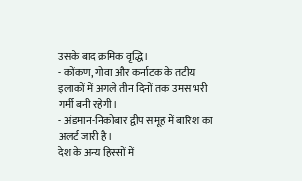उसके बाद क्रमिक वृद्धि।
- कोंकण, गोवा और कर्नाटक के तटीय इलाकों में अगले तीन दिनों तक उमस भरी गर्मी बनी रहेगी।
- अंडमान-निकोबार द्वीप समूह में बारिश का अलर्ट जारी है।
देश के अन्य हिस्सों में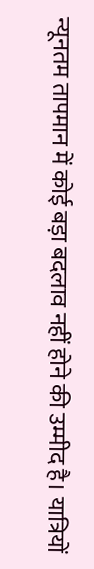न्यूनतम तापमान में कोई बड़ा बदलाव नहीं होने की उम्मीद है। यात्रियों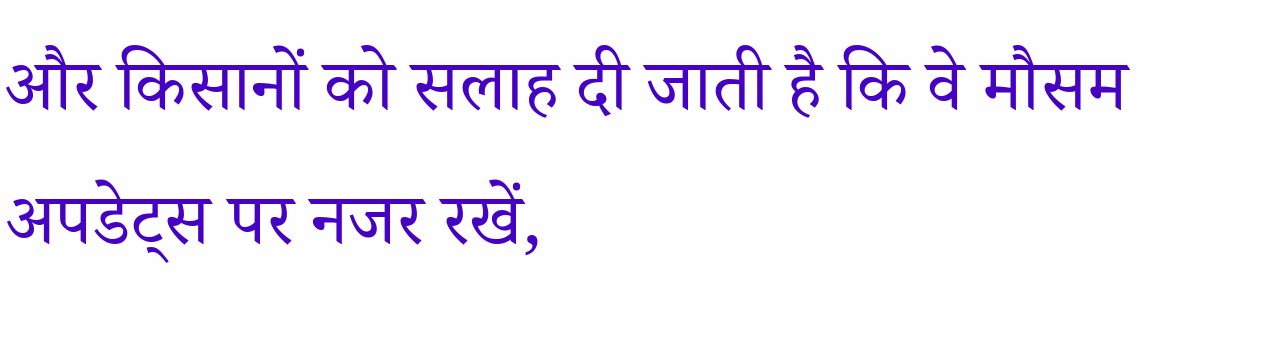और किसानों को सलाह दी जाती है कि वे मौसम अपडेट्स पर नजर रखें,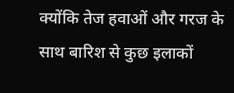क्योंकि तेज हवाओं और गरज के साथ बारिश से कुछ इलाकों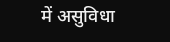में असुविधा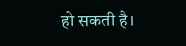हो सकती है।